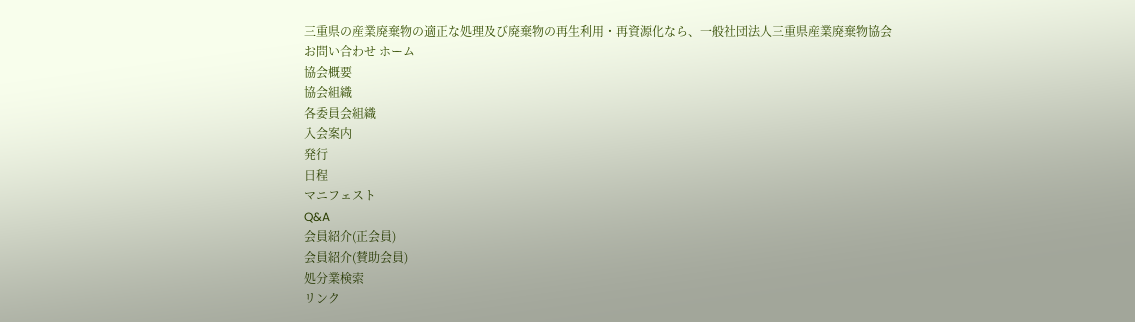三重県の産業廃棄物の適正な処理及び廃棄物の再生利用・再資源化なら、一般社団法人三重県産業廃棄物協会
お問い合わせ ホーム
協会概要
協会組織
各委員会組織
入会案内
発行
日程
マニフェスト
Q&A
会員紹介(正会員)
会員紹介(賛助会員)
処分業検索
リンク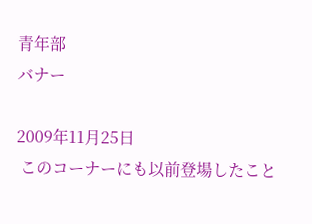青年部
バナー

2009年11月25日
 このコーナーにも以前登場したこと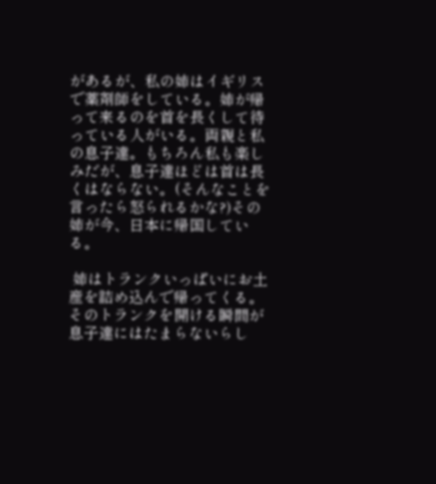があるが、私の姉はイギリスで薬剤師をしている。姉が帰って来るのを首を長くして待っている人がいる。両親と私の息子達。もちろん私も楽しみだが、息子達ほどは首は長くはならない。(そんなことを言ったら怒られるかな?)その姉が今、日本に帰国している。

 姉はトランクいっぱいにお土産を詰め込んで帰ってくる。そのトランクを開ける瞬間が息子達にはたまらないらし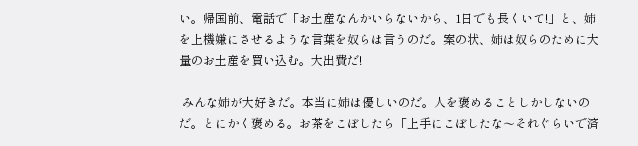い。帰国前、電話で「お土産なんかいらないから、1日でも長くいて!」と、姉を上機嫌にさせるような言葉を奴らは言うのだ。案の状、姉は奴らのために大量のお土産を買い込む。大出費だ!

 みんな姉が大好きだ。本当に姉は優しいのだ。人を褒めることしかしないのだ。とにかく褒める。お茶をこぼしたら「上手にこぼしたな〜それぐらいで済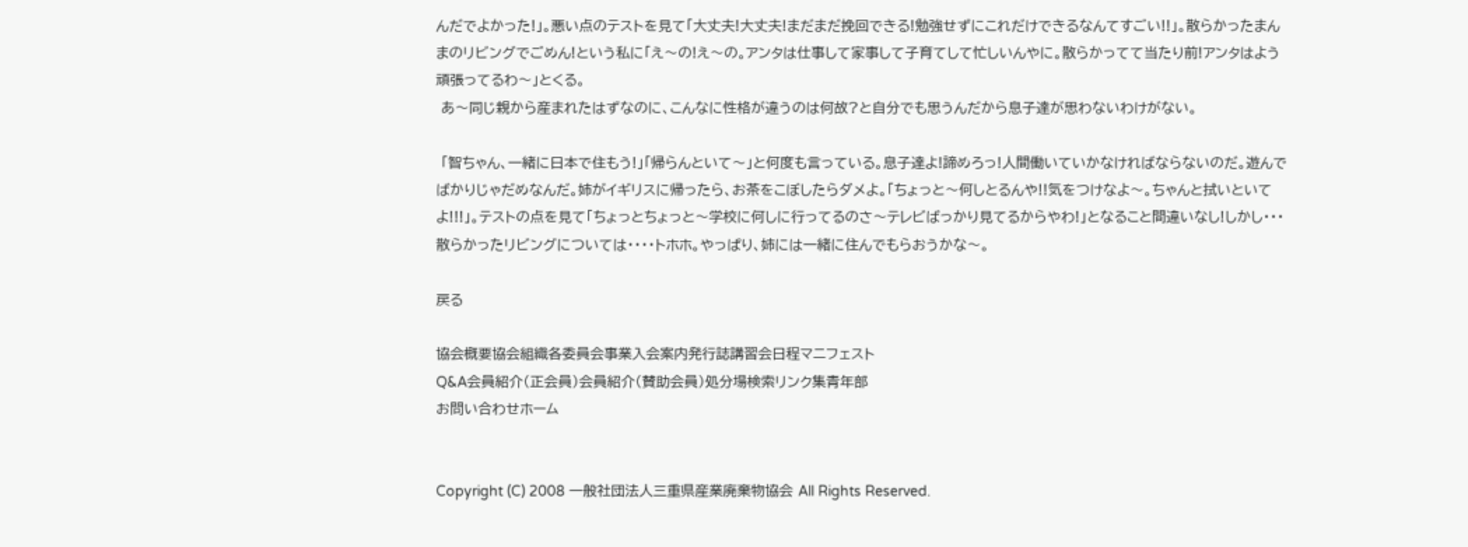んだでよかった!」。悪い点のテストを見て「大丈夫!大丈夫!まだまだ挽回できる!勉強せずにこれだけできるなんてすごい!!」。散らかったまんまのリビングでごめん!という私に「え〜の!え〜の。アンタは仕事して家事して子育てして忙しいんやに。散らかってて当たり前!アンタはよう頑張ってるわ〜」とくる。
 あ〜同じ親から産まれたはずなのに、こんなに性格が違うのは何故?と自分でも思うんだから息子達が思わないわけがない。

 「智ちゃん、一緒に日本で住もう!」「帰らんといて〜」と何度も言っている。息子達よ!諦めろっ!人間働いていかなければならないのだ。遊んでばかりじゃだめなんだ。姉がイギリスに帰ったら、お茶をこぼしたらダメよ。「ちょっと〜何しとるんや!!気をつけなよ〜。ちゃんと拭いといてよ!!!」。テストの点を見て「ちょっとちょっと〜学校に何しに行ってるのさ〜テレビばっかり見てるからやわ!」となること間違いなし!しかし・・・散らかったリビングについては・・・・トホホ。やっぱり、姉には一緒に住んでもらおうかな〜。

戻る

協会概要協会組織各委員会事業入会案内発行誌講習会日程マニフェスト
Q&A会員紹介(正会員)会員紹介(賛助会員)処分場検索リンク集青年部
お問い合わせホーム


Copyright (C) 2008 一般社団法人三重県産業廃棄物協会 All Rights Reserved.